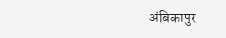अंबिकापुर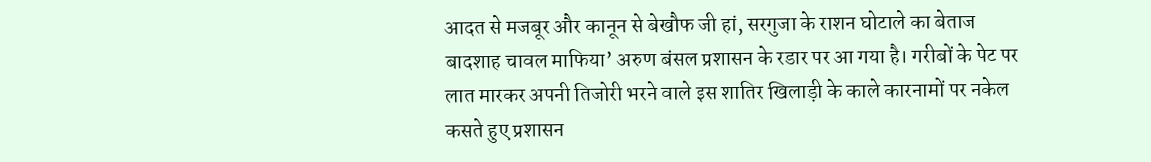आदत से मजबूर और कानून से बेखौफ जी हां, सरगुजा के राशन घोटाले का बेताज बादशाह चावल माफिया’ अरुण बंसल प्रशासन के रडार पर आ गया है। गरीबों के पेट पर लात मारकर अपनी तिजोरी भरने वाले इस शातिर खिलाड़ी के काले कारनामों पर नकेल कसते हुए प्रशासन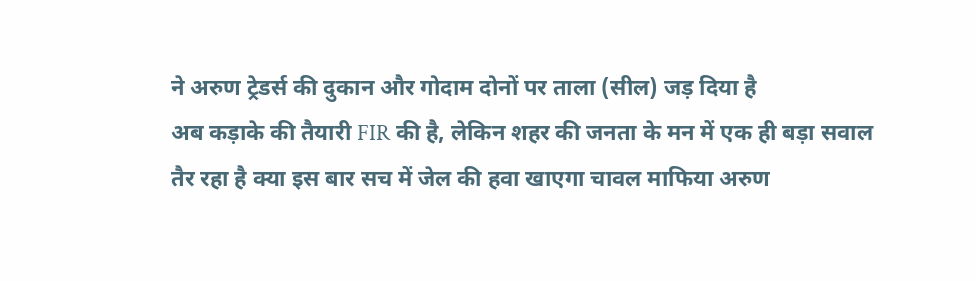ने अरुण ट्रेडर्स की दुकान और गोदाम दोनों पर ताला (सील) जड़ दिया है
अब कड़ाके की तैयारी FIR की है, लेकिन शहर की जनता के मन में एक ही बड़ा सवाल तैर रहा है क्या इस बार सच में जेल की हवा खाएगा चावल माफिया अरुण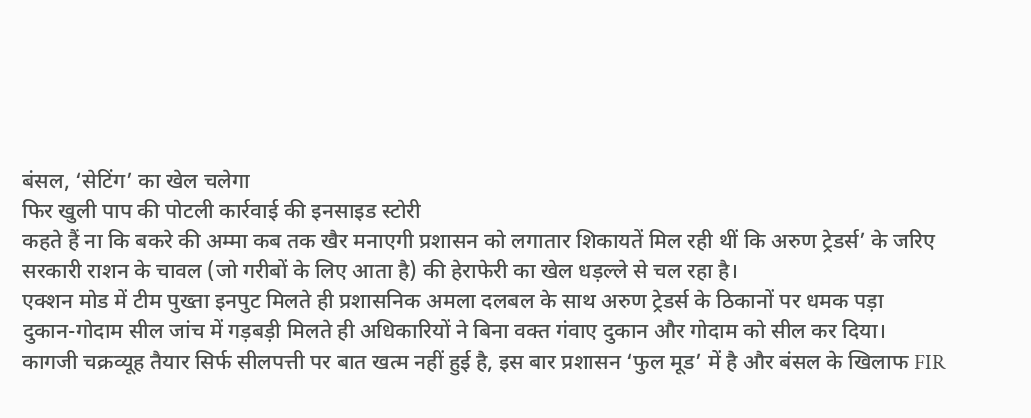बंसल, ‘सेटिंग’ का खेल चलेगा
फिर खुली पाप की पोटली कार्रवाई की इनसाइड स्टोरी
कहते हैं ना कि बकरे की अम्मा कब तक खैर मनाएगी प्रशासन को लगातार शिकायतें मिल रही थीं कि अरुण ट्रेडर्स’ के जरिए सरकारी राशन के चावल (जो गरीबों के लिए आता है) की हेराफेरी का खेल धड़ल्ले से चल रहा है।
एक्शन मोड में टीम पुख्ता इनपुट मिलते ही प्रशासनिक अमला दलबल के साथ अरुण ट्रेडर्स के ठिकानों पर धमक पड़ा
दुकान-गोदाम सील जांच में गड़बड़ी मिलते ही अधिकारियों ने बिना वक्त गंवाए दुकान और गोदाम को सील कर दिया।
कागजी चक्रव्यूह तैयार सिर्फ सीलपत्ती पर बात खत्म नहीं हुई है, इस बार प्रशासन ‘फुल मूड’ में है और बंसल के खिलाफ FIR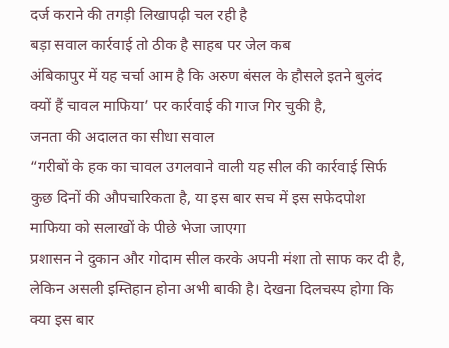दर्ज कराने की तगड़ी लिखापढ़ी चल रही है
बड़ा सवाल कार्रवाई तो ठीक है साहब पर जेल कब
अंबिकापुर में यह चर्चा आम है कि अरुण बंसल के हौसले इतने बुलंद क्यों हैं चावल माफिया’ पर कार्रवाई की गाज गिर चुकी है,
जनता की अदालत का सीधा सवाल
“गरीबों के हक का चावल उगलवाने वाली यह सील की कार्रवाई सिर्फ कुछ दिनों की औपचारिकता है, या इस बार सच में इस सफेदपोश माफिया को सलाखों के पीछे भेजा जाएगा
प्रशासन ने दुकान और गोदाम सील करके अपनी मंशा तो साफ कर दी है, लेकिन असली इम्तिहान होना अभी बाकी है। देखना दिलचस्प होगा कि क्या इस बार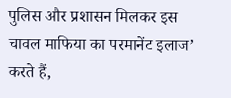पुलिस और प्रशासन मिलकर इस चावल माफिया का परमानेंट इलाज’ करते हैं,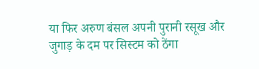या फिर अरुण बंसल अपनी पुरानी रसूख और जुगाड़ के दम पर सिस्टम को ठेंगा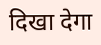दिखा देगा